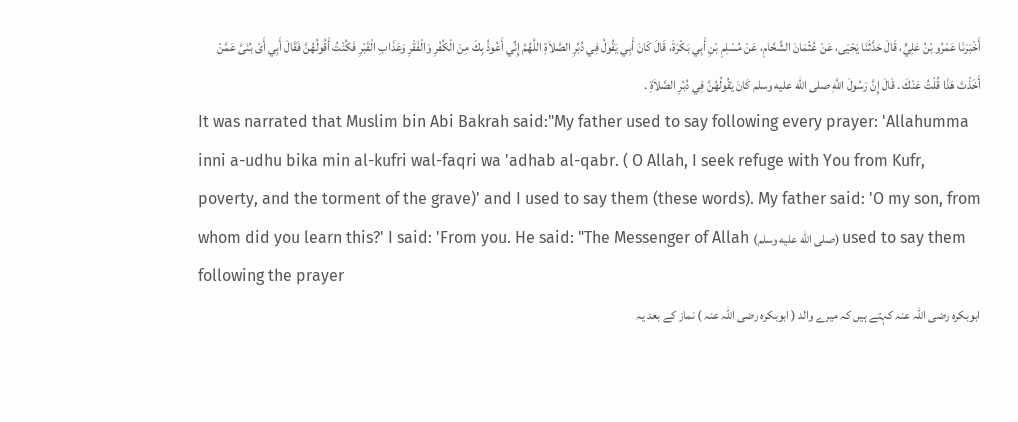أَخْبَرَنَا عَمْرُو بْنُ عَلِيٍّ، قَالَ حَدَّثَنَا يَحْيَى، عَنْ عُثْمَانَ الشَّحَّامِ، عَنْ مُسْلِمِ بْنِ أَبِي بَكْرَةَ، قَالَ كَانَ أَبِي يَقُولُ فِي دُبُرِ الصَّلاَةِ اللَّهُمَّ إِنِّي أَعُوذُ بِكَ مِنَ الْكُفْرِ وَالْفَقْرِ وَعَذَابِ الْقَبْرِ فَكُنْتُ أَقُولُهُنَّ فَقَالَ أَبِي أَىْ بُنَىَّ عَمَّنْ أَخَذْتَ هَذَا قُلْتُ عَنْكَ . قَالَ إِنَّ رَسُولَ اللَّهِ صلى الله عليه وسلم كَانَ يَقُولُهُنَّ فِي دُبُرِ الصَّلاَةِ .
It was narrated that Muslim bin Abi Bakrah said:"My father used to say following every prayer: 'Allahumma inni a-udhu bika min al-kufri wal-faqri wa 'adhab al-qabr. ( O Allah, I seek refuge with You from Kufr, poverty, and the torment of the grave)' and I used to say them (these words). My father said: 'O my son, from whom did you learn this?' I said: 'From you. He said: "The Messenger of Allah (صلى الله عليه وسلم) used to say them following the prayer
ابوبکرہ رضی اللہ عنہ کہتے ہیں کہ میرے والد ( ابوبکرہ رضی اللہ عنہ ) نماز کے بعد یہ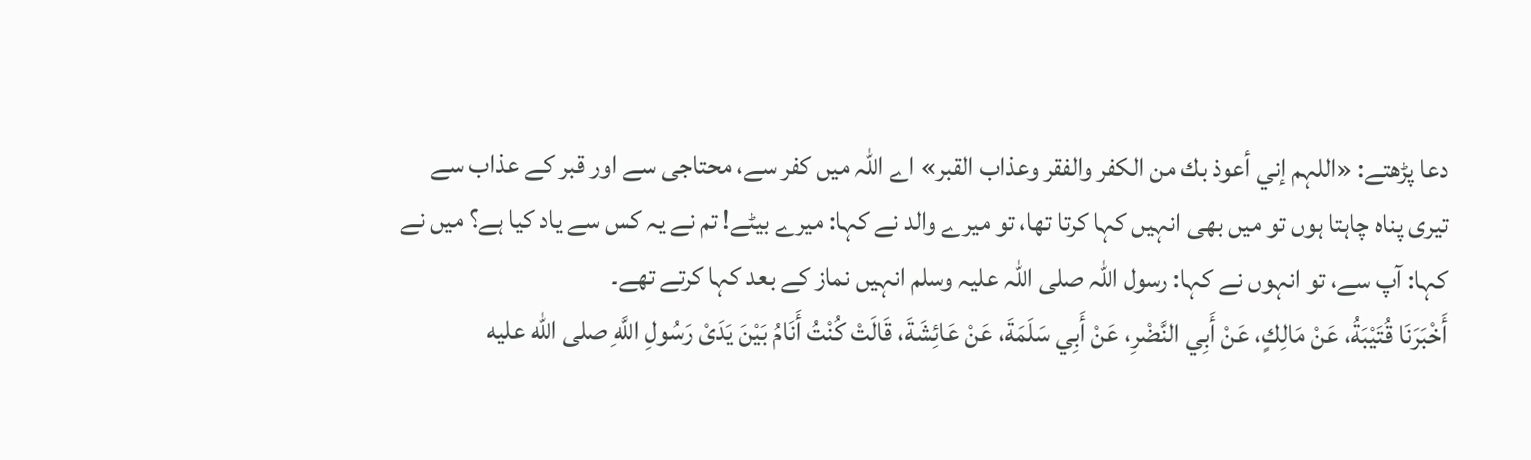دعا پڑھتے: «اللہم إني أعوذ بك من الكفر والفقر وعذاب القبر» اے اللہ میں کفر سے، محتاجی سے اور قبر کے عذاب سے تیری پناہ چاہتا ہوں تو میں بھی انہیں کہا کرتا تھا، تو میرے والد نے کہا: میرے بیٹے! تم نے یہ کس سے یاد کیا ہے؟ میں نے کہا: آپ سے، تو انہوں نے کہا: رسول اللہ صلی اللہ علیہ وسلم انہیں نماز کے بعد کہا کرتے تھے۔
أَخْبَرَنَا قُتَيْبَةُ، عَنْ مَالِكٍ، عَنْ أَبِي النَّضْرِ، عَنْ أَبِي سَلَمَةَ، عَنْ عَائِشَةَ، قَالَتْ كُنْتُ أَنَامُ بَيْنَ يَدَىْ رَسُولِ اللَّهِ صلى الله عليه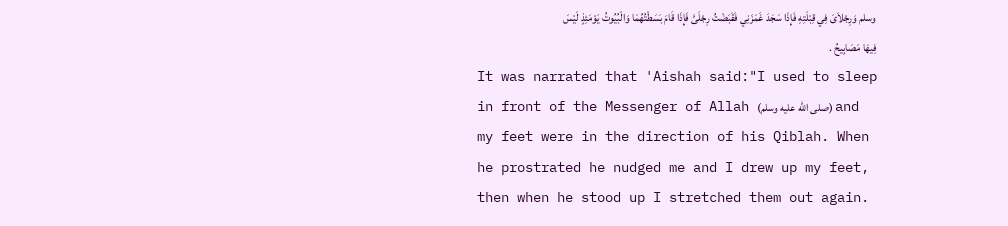وسلم وَرِجْلاَىَ فِي قِبْلَتِهِ فَإِذَا سَجَدَ غَمَزَنِي فَقَبَضْتُ رِجْلَىَّ فَإِذَا قَامَ بَسَطْتُهُمَا وَالْبُيُوتُ يَوْمَئِذٍ لَيْسَ فِيهَا مَصَابِيحُ .
It was narrated that 'Aishah said:"I used to sleep in front of the Messenger of Allah (صلى الله عليه وسلم) and my feet were in the direction of his Qiblah. When he prostrated he nudged me and I drew up my feet, then when he stood up I stretched them out again.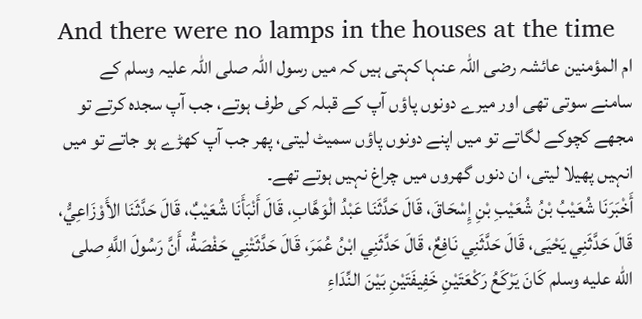And there were no lamps in the houses at the time
ام المؤمنین عائشہ رضی اللہ عنہا کہتی ہیں کہ میں رسول اللہ صلی اللہ علیہ وسلم کے سامنے سوتی تھی اور میرے دونوں پاؤں آپ کے قبلہ کی طرف ہوتے، جب آپ سجدہ کرتے تو مجھے کچوکے لگاتے تو میں اپنے دونوں پاؤں سمیٹ لیتی، پھر جب آپ کھڑے ہو جاتے تو میں انہیں پھیلا لیتی، ان دنوں گھروں میں چراغ نہیں ہوتے تھے۔
أَخْبَرَنَا شُعَيْبُ بْنُ شُعَيْبِ بْنِ إِسْحَاقَ، قَالَ حَدَّثَنَا عَبْدُ الْوَهَّابِ، قَالَ أَنْبَأَنَا شُعَيْبٌ، قَالَ حَدَّثَنَا الأَوْزَاعِيُّ، قَالَ حَدَّثَنِي يَحْيَى، قَالَ حَدَّثَنِي نَافِعٌ، قَالَ حَدَّثَنِي ابْنُ عُمَرَ، قَالَ حَدَّثَتْنِي حَفْصَةُ، أَنَّ رَسُولَ اللَّهِ صلى الله عليه وسلم كَانَ يَرْكَعُ رَكْعَتَيْنِ خَفِيفَتَيْنِ بَيْنَ النِّدَاءِ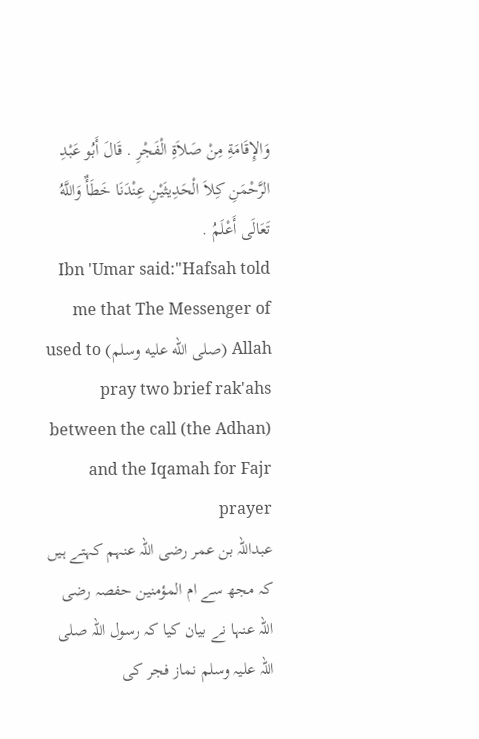وَالإِقَامَةِ مِنْ صَلاَةِ الْفَجْرِ . قَالَ أَبُو عَبْدِ الرَّحْمَنِ كِلاَ الْحَدِيثَيْنِ عِنْدَنَا خَطَأٌ وَاللَّهُ تَعَالَى أَعْلَمُ .
Ibn 'Umar said:"Hafsah told me that The Messenger of Allah (صلى الله عليه وسلم) used to pray two brief rak'ahs between the call (the Adhan) and the Iqamah for Fajr prayer
عبداللہ بن عمر رضی اللہ عنہم کہتے ہیں کہ مجھ سے ام المؤمنین حفصہ رضی اللہ عنہا نے بیان کیا کہ رسول اللہ صلی اللہ علیہ وسلم نماز فجر کی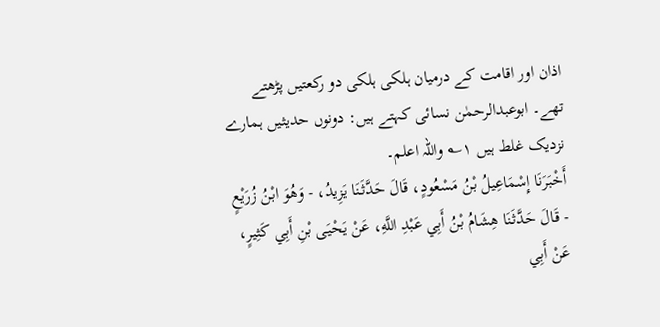اذان اور اقامت کے درمیان ہلکی ہلکی دو رکعتیں پڑھتے تھے۔ ابوعبدالرحمٰن نسائی کہتے ہیں: دونوں حدیثیں ہمارے نزدیک غلط ہیں ۱؎ واللہ اعلم۔
أَخْبَرَنَا إِسْمَاعِيلُ بْنُ مَسْعُودٍ، قَالَ حَدَّثَنَا يَزِيدُ، - وَهُوَ ابْنُ زُرَيْعٍ - قَالَ حَدَّثَنَا هِشَامُ بْنُ أَبِي عَبْدِ اللَّهِ، عَنْ يَحْيَى بْنِ أَبِي كَثِيرٍ، عَنْ أَبِي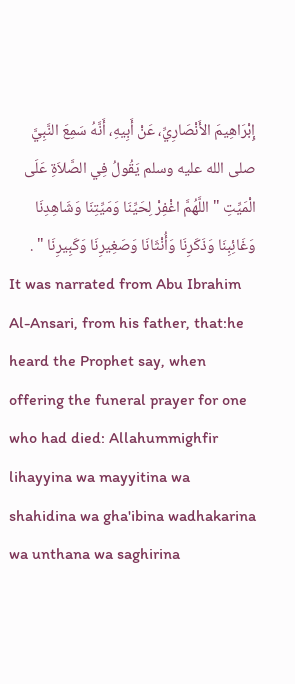إِبْرَاهِيمَ الأَنْصَارِيِّ، عَنْ أَبِيهِ، أَنَّهُ سَمِعَ النَّبِيَّ صلى الله عليه وسلم يَقُولُ فِي الصَّلاَةِ عَلَى الْمَيِّتِ " اللَّهُمَّ اغْفِرْ لِحَيِّنَا وَمَيِّتِنَا وَشَاهِدِنَا وَغَائِبِنَا وَذَكَرِنَا وَأُنْثَانَا وَصَغِيرِنَا وَكَبِيرِنَا " .
It was narrated from Abu Ibrahim Al-Ansari, from his father, that:he heard the Prophet say, when offering the funeral prayer for one who had died: Allahummighfir lihayyina wa mayyitina wa shahidina wa gha'ibina wadhakarina wa unthana wa saghirina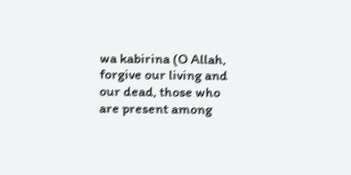wa kabirina (O Allah, forgive our living and our dead, those who are present among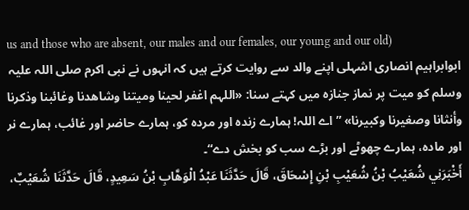us and those who are absent, our males and our females, our young and our old)
ابوابراہیم انصاری اشہلی اپنے والد سے روایت کرتے ہیں کہ انہوں نے نبی اکرم صلی اللہ علیہ وسلم کو میت پر نماز جنازہ میں کہتے سنا: «اللہم اغفر لحينا وميتنا وشاهدنا وغائبنا وذكرنا وأنثانا وصغيرنا وكبيرنا» ”اے اللہ! ہمارے زندہ اور مردہ کو، ہمارے حاضر اور غائب، ہمارے نر اور مادہ، ہمارے چھوٹے اور بڑے سب کو بخش دے“۔
أَخْبَرَنِي شُعَيْبُ بْنُ شُعَيْبِ بْنِ إِسْحَاقَ، قَالَ حَدَّثَنَا عَبْدُ الْوَهَّابِ بْنُ سَعِيدٍ، قَالَ حَدَّثَنَا شُعَيْبٌ،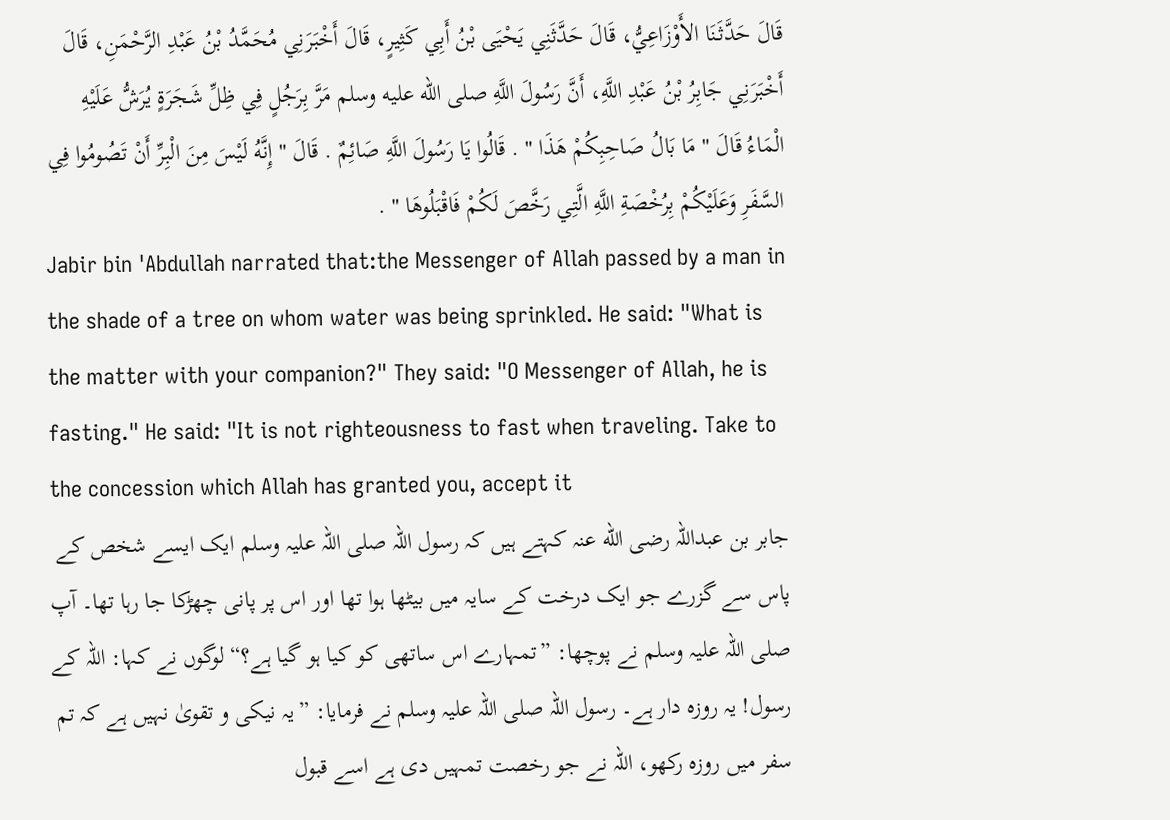قَالَ حَدَّثَنَا الأَوْزَاعِيُّ، قَالَ حَدَّثَنِي يَحْيَى بْنُ أَبِي كَثِيرٍ، قَالَ أَخْبَرَنِي مُحَمَّدُ بْنُ عَبْدِ الرَّحْمَنِ، قَالَ أَخْبَرَنِي جَابِرُ بْنُ عَبْدِ اللَّهِ، أَنَّ رَسُولَ اللَّهِ صلى الله عليه وسلم مَرَّ بِرَجُلٍ فِي ظِلِّ شَجَرَةٍ يُرَشُّ عَلَيْهِ الْمَاءُ قَالَ " مَا بَالُ صَاحِبِكُمْ هَذَا " . قَالُوا يَا رَسُولَ اللَّهِ صَائِمٌ . قَالَ " إِنَّهُ لَيْسَ مِنَ الْبِرِّ أَنْ تَصُومُوا فِي السَّفَرِ وَعَلَيْكُمْ بِرُخْصَةِ اللَّهِ الَّتِي رَخَّصَ لَكُمْ فَاقْبَلُوهَا " .
Jabir bin 'Abdullah narrated that:the Messenger of Allah passed by a man in the shade of a tree on whom water was being sprinkled. He said: "What is the matter with your companion?" They said: "O Messenger of Allah, he is fasting." He said: "It is not righteousness to fast when traveling. Take to the concession which Allah has granted you, accept it
جابر بن عبداللہ رضی الله عنہ کہتے ہیں کہ رسول اللہ صلی اللہ علیہ وسلم ایک ایسے شخص کے پاس سے گزرے جو ایک درخت کے سایہ میں بیٹھا ہوا تھا اور اس پر پانی چھڑکا جا رہا تھا۔ آپ صلی اللہ علیہ وسلم نے پوچھا: ”تمہارے اس ساتھی کو کیا ہو گیا ہے؟“ لوگوں نے کہا: اللہ کے رسول! یہ روزہ دار ہے۔ رسول اللہ صلی اللہ علیہ وسلم نے فرمایا: ”یہ نیکی و تقویٰ نہیں ہے کہ تم سفر میں روزہ رکھو، اللہ نے جو رخصت تمہیں دی ہے اسے قبول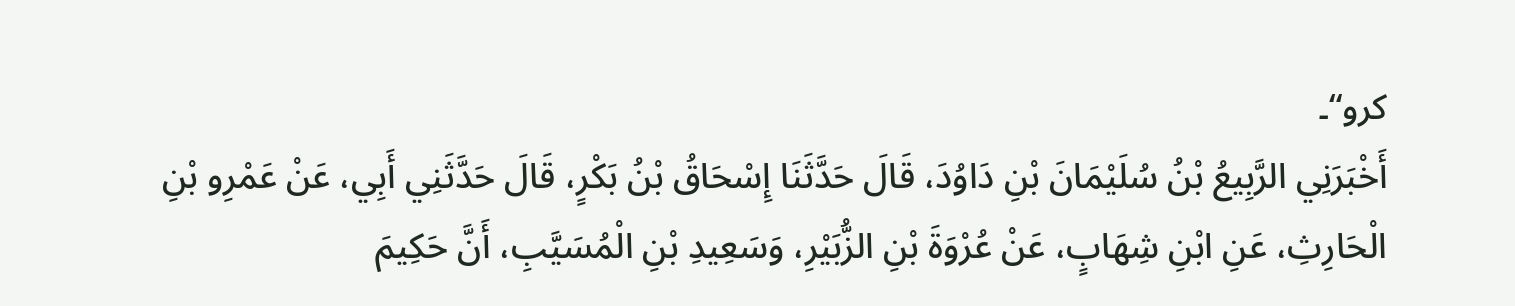کرو“۔
أَخْبَرَنِي الرَّبِيعُ بْنُ سُلَيْمَانَ بْنِ دَاوُدَ، قَالَ حَدَّثَنَا إِسْحَاقُ بْنُ بَكْرٍ، قَالَ حَدَّثَنِي أَبِي، عَنْ عَمْرِو بْنِ الْحَارِثِ، عَنِ ابْنِ شِهَابٍ، عَنْ عُرْوَةَ بْنِ الزُّبَيْرِ، وَسَعِيدِ بْنِ الْمُسَيَّبِ، أَنَّ حَكِيمَ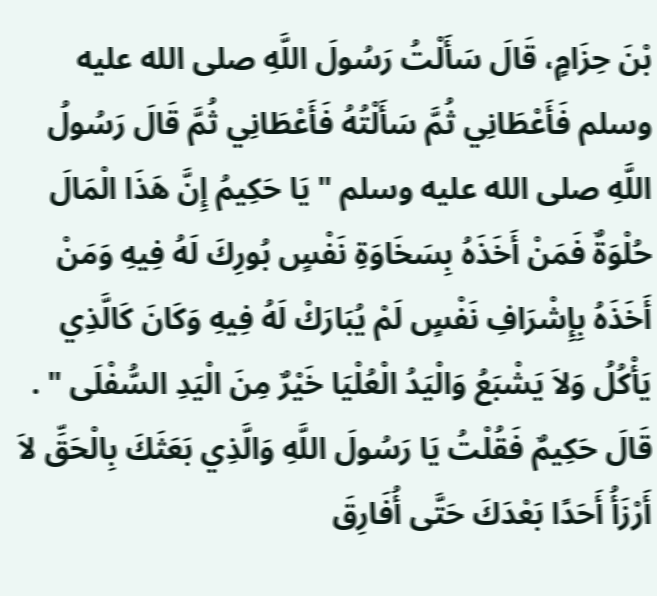بْنَ حِزَامٍ، قَالَ سَأَلْتُ رَسُولَ اللَّهِ صلى الله عليه وسلم فَأَعْطَانِي ثُمَّ سَأَلْتُهُ فَأَعْطَانِي ثُمَّ قَالَ رَسُولُ اللَّهِ صلى الله عليه وسلم " يَا حَكِيمُ إِنَّ هَذَا الْمَالَ حُلْوَةٌ فَمَنْ أَخَذَهُ بِسَخَاوَةِ نَفْسٍ بُورِكَ لَهُ فِيهِ وَمَنْ أَخَذَهُ بِإِشْرَافِ نَفْسٍ لَمْ يُبَارَكْ لَهُ فِيهِ وَكَانَ كَالَّذِي يَأْكُلُ وَلاَ يَشْبَعُ وَالْيَدُ الْعُلْيَا خَيْرٌ مِنَ الْيَدِ السُّفْلَى " . قَالَ حَكِيمٌ فَقُلْتُ يَا رَسُولَ اللَّهِ وَالَّذِي بَعَثَكَ بِالْحَقِّ لاَ أَرْزَأُ أَحَدًا بَعْدَكَ حَتَّى أُفَارِقَ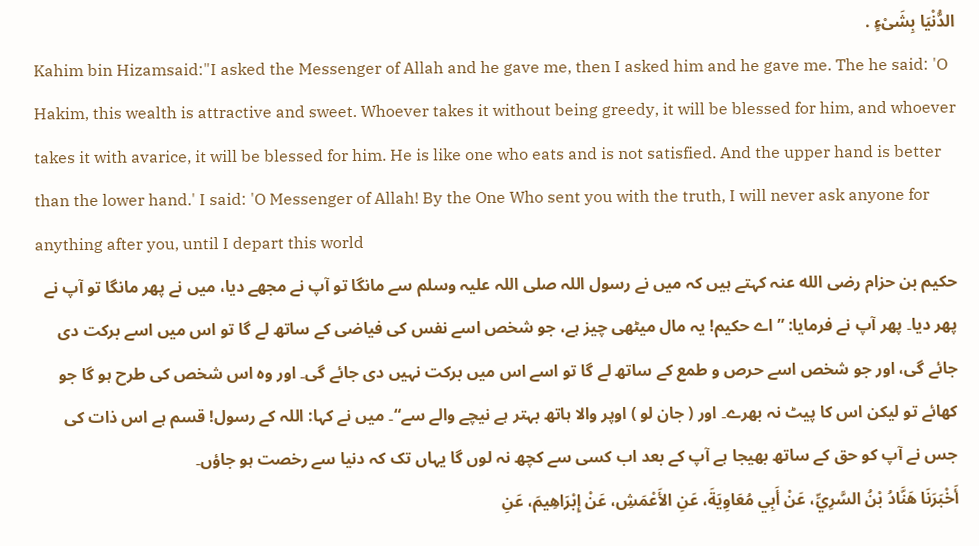الدُّنْيَا بِشَىْءٍ .
Kahim bin Hizamsaid:"I asked the Messenger of Allah and he gave me, then I asked him and he gave me. The he said: 'O Hakim, this wealth is attractive and sweet. Whoever takes it without being greedy, it will be blessed for him, and whoever takes it with avarice, it will be blessed for him. He is like one who eats and is not satisfied. And the upper hand is better than the lower hand.' I said: 'O Messenger of Allah! By the One Who sent you with the truth, I will never ask anyone for anything after you, until I depart this world
حکیم بن حزام رضی الله عنہ کہتے ہیں کہ میں نے رسول اللہ صلی اللہ علیہ وسلم سے مانگا تو آپ نے مجھے دیا، میں نے پھر مانگا تو آپ نے پھر دیا۔ پھر آپ نے فرمایا: ”اے حکیم! یہ مال میٹھی چیز ہے، جو شخص اسے نفس کی فیاضی کے ساتھ لے گا تو اس میں اسے برکت دی جائے گی، اور جو شخص اسے حرص و طمع کے ساتھ لے گا تو اسے اس میں برکت نہیں دی جائے گی۔ اور وہ اس شخص کی طرح ہو گا جو کھائے تو لیکن اس کا پیٹ نہ بھرے۔ اور ( جان لو ) اوپر والا ہاتھ بہتر ہے نیچے والے سے“۔ میں نے کہا: اللہ کے رسول! قسم ہے اس ذات کی جس نے آپ کو حق کے ساتھ بھیجا ہے آپ کے بعد اب کسی سے کچھ نہ لوں گا یہاں تک کہ دنیا سے رخصت ہو جاؤں۔
أَخْبَرَنَا هَنَّادُ بْنُ السَّرِيِّ، عَنْ أَبِي مُعَاوِيَةَ، عَنِ الأَعْمَشِ، عَنْ إِبْرَاهِيمَ، عَنِ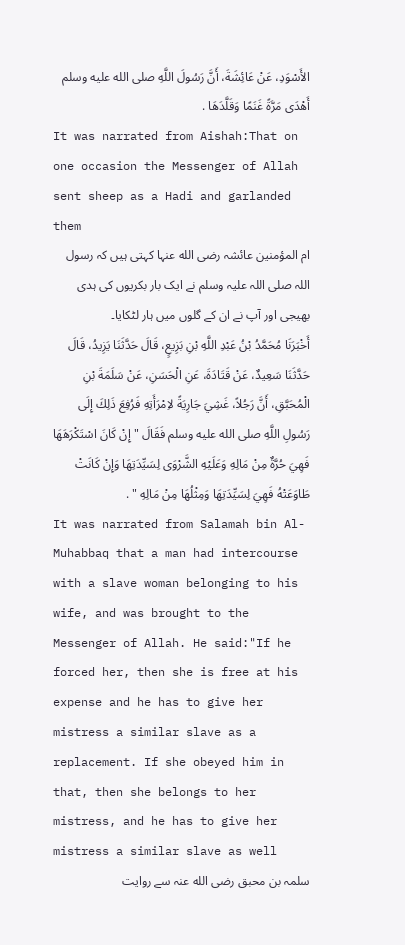الأَسْوَدِ، عَنْ عَائِشَةَ، أَنَّ رَسُولَ اللَّهِ صلى الله عليه وسلم أَهْدَى مَرَّةً غَنَمًا وَقَلَّدَهَا .
It was narrated from Aishah:That on one occasion the Messenger of Allah sent sheep as a Hadi and garlanded them
ام المؤمنین عائشہ رضی الله عنہا کہتی ہیں کہ رسول اللہ صلی اللہ علیہ وسلم نے ایک بار بکریوں کی ہدی بھیجی اور آپ نے ان کے گلوں میں ہار لٹکایا۔
أَخْبَرَنَا مُحَمَّدُ بْنُ عَبْدِ اللَّهِ بْنِ بَزِيعٍ، قَالَ حَدَّثَنَا يَزِيدُ، قَالَ حَدَّثَنَا سَعِيدٌ، عَنْ قَتَادَةَ، عَنِ الْحَسَنِ، عَنْ سَلَمَةَ بْنِ الْمُحَبَّقِ، أَنَّ رَجُلاً، غَشِيَ جَارِيَةً لاِمْرَأَتِهِ فَرُفِعَ ذَلِكَ إِلَى رَسُولِ اللَّهِ صلى الله عليه وسلم فَقَالَ " إِنْ كَانَ اسْتَكْرَهَهَا فَهِيَ حُرَّةٌ مِنْ مَالِهِ وَعَلَيْهِ الشَّرْوَى لِسَيِّدَتِهَا وَإِنْ كَانَتْ طَاوَعَتْهُ فَهِيَ لِسَيِّدَتِهَا وَمِثْلُهَا مِنْ مَالِهِ " .
It was narrated from Salamah bin Al-Muhabbaq that a man had intercourse with a slave woman belonging to his wife, and was brought to the Messenger of Allah. He said:"If he forced her, then she is free at his expense and he has to give her mistress a similar slave as a replacement. If she obeyed him in that, then she belongs to her mistress, and he has to give her mistress a similar slave as well
سلمہ بن محبق رضی الله عنہ سے روایت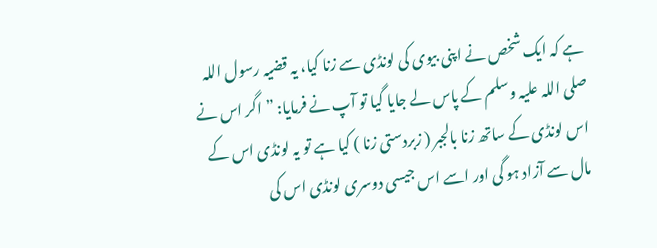ہے کہ ایک شخص نے اپنی بیوی کی لونڈی سے زنا کیا، یہ قضیہ رسول اللہ صلی اللہ علیہ وسلم کے پاس لے جایا گیا تو آپ نے فرمایا: ”اگر اس نے اس لونڈی کے ساتھ زنا بالجبر ( زبردستی زنا ) کیا ہے تو یہ لونڈی اس کے مال سے آزاد ہو گی اور اسے اس جیسی دوسری لونڈی اس کی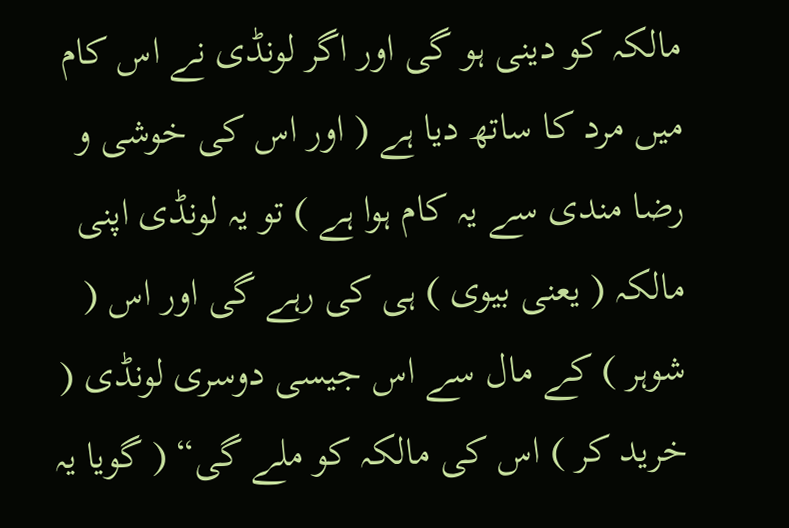مالکہ کو دینی ہو گی اور اگر لونڈی نے اس کام میں مرد کا ساتھ دیا ہے ( اور اس کی خوشی و رضا مندی سے یہ کام ہوا ہے ) تو یہ لونڈی اپنی مالکہ ( یعنی بیوی ) ہی کی رہے گی اور اس ( شوہر ) کے مال سے اس جیسی دوسری لونڈی ( خرید کر ) اس کی مالکہ کو ملے گی“ ( گویا یہ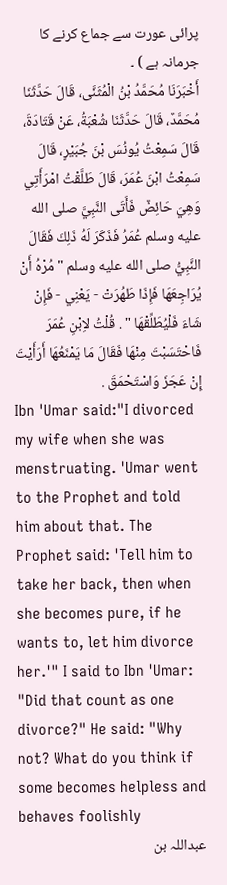پرائی عورت سے جماع کرنے کا جرمانہ ہے ) ۔
أَخْبَرَنَا مُحَمَّدُ بْنُ الْمُثَنَّى، قَالَ حَدَّثَنَا مُحَمَّدٌ، قَالَ حَدَّثَنَا شُعْبَةُ، عَنْ قَتَادَةَ، قَالَ سَمِعْتُ يُونُسَ بْنَ جُبَيْرٍ، قَالَ سَمِعْتُ ابْنَ عُمَرَ، قَالَ طَلَّقْتُ امْرَأَتِي وَهِيَ حَائِضٌ فَأَتَى النَّبِيَّ صلى الله عليه وسلم عُمَرُ فَذَكَرَ لَهُ ذَلِكَ فَقَالَ النَّبِيُّ صلى الله عليه وسلم " مُرْهُ أَنْ يُرَاجِعَهَا فَإِذَا طَهُرَتْ - يَعْنِي - فَإِنْ شَاءَ فَلْيُطَلِّقْهَا " . قُلْتُ لاِبْنِ عُمَرَ فَاحْتَسَبْتَ مِنْهَا فَقَالَ مَا يَمْنَعُهَا أَرَأَيْتَ إِنْ عَجَزَ وَاسْتَحْمَقَ .
Ibn 'Umar said:"I divorced my wife when she was menstruating. 'Umar went to the Prophet and told him about that. The Prophet said: 'Tell him to take her back, then when she becomes pure, if he wants to, let him divorce her.'" I said to Ibn 'Umar: "Did that count as one divorce?" He said: "Why not? What do you think if some becomes helpless and behaves foolishly
عبداللہ بن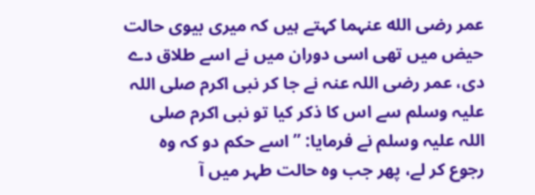عمر رضی الله عنہما کہتے ہیں کہ میری بیوی حالت حیض میں تھی اسی دوران میں نے اسے طلاق دے دی، عمر رضی اللہ عنہ نے جا کر نبی اکرم صلی اللہ علیہ وسلم سے اس کا ذکر کیا تو نبی اکرم صلی اللہ علیہ وسلم نے فرمایا: ”اسے حکم دو کہ وہ رجوع کر لے، پھر جب وہ حالت طہر میں آ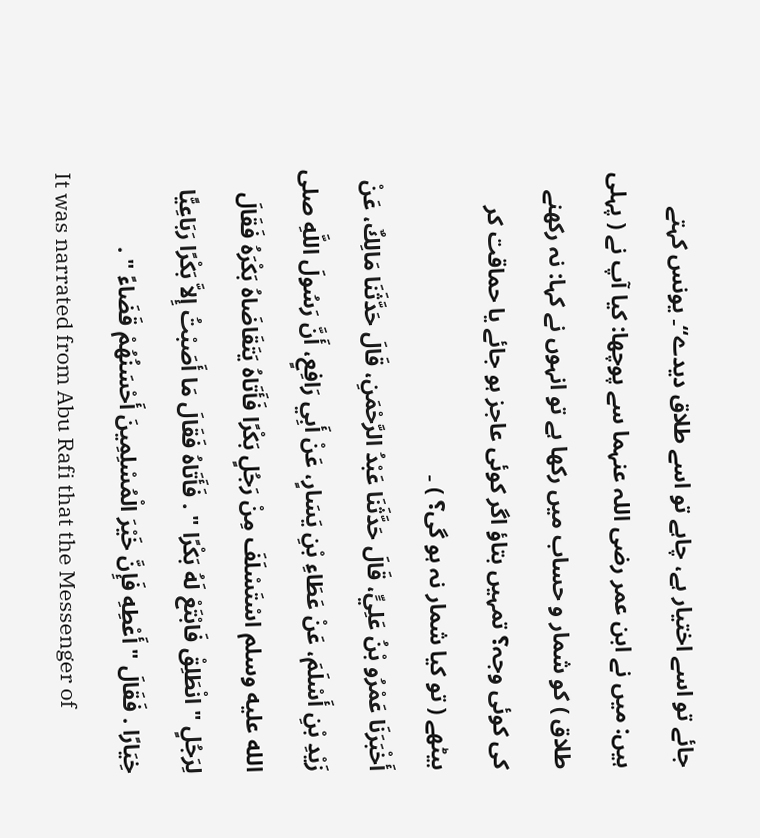جائے تو اسے اختیار ہے، چاہے تو اسے طلاق دیدے“۔ یونس کہتے ہیں: میں نے ابن عمر رضی اللہ عنہما سے پوچھا: کیا آپ نے ( پہلی طلاق ) کو شمار و حساب میں رکھا ہے تو انہوں نے کہا: نہ رکھنے کی کوئی وجہ؟ تمہیں بتاؤ اگر کوئی عاجز ہو جائے یا حماقت کر بیٹھے ( تو کیا شمار نہ ہو گی؟ ) ۔
أَخْبَرَنَا عَمْرُو بْنُ عَلِيٍّ، قَالَ حَدَّثَنَا عَبْدُ الرَّحْمَنِ، قَالَ حَدَّثَنَا مَالِكٌ، عَنْ زَيْدِ بْنِ أَسْلَمَ، عَنْ عَطَاءِ بْنِ يَسَارٍ، عَنْ أَبِي رَافِعٍ، أَنَّ رَسُولَ اللَّهِ صلى الله عليه وسلم اسْتَسْلَفَ مِنْ رَجُلٍ بَكْرًا فَأَتَاهُ يَتَقَاضَاهُ بَكْرَهُ فَقَالَ لِرَجُلٍ " انْطَلِقْ فَابْتَعْ لَهُ بَكْرًا " . فَأَتَاهُ فَقَالَ مَا أَصَبْتُ إِلاَّ بَكْرًا رَبَاعِيًّا خِيَارًا . فَقَالَ " أَعْطِهِ فَإِنَّ خَيْرَ الْمُسْلِمِينَ أَحْسَنُهُمْ قَضَاءً " .
It was narrated from Abu Rafi that the Messenger of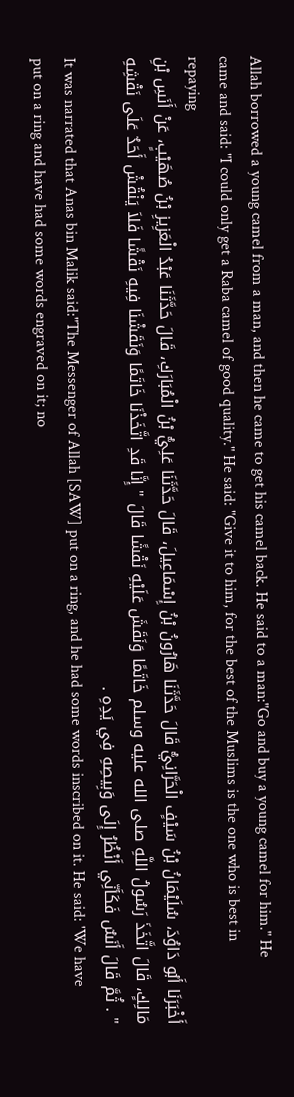Allah borrowed a young camel from a man, and then he came to get his camel back. He said to a man:"Go and buy a young camel for him." He came and said: "I could only get a Raba camel of good quality." He said: "Give it to him, for the best of the Muslims is the one who is best in repaying
أَخْبَرَنَا أَبُو دَاوُدَ، سُلَيْمَانُ بْنُ سَيْفٍ الْحَرَّانِيُّ قَالَ حَدَّثَنَا هَارُونُ بْنُ إِسْمَاعِيلَ، قَالَ حَدَّثَنَا عَلِيُّ بْنُ الْمُبَارَكِ، قَالَ حَدَّثَنَا عَبْدُ الْعَزِيزِ بْنُ صُهَيْبٍ، عَنْ أَنَسِ بْنِ مَالِكٍ، قَالَ اتَّخَذَ رَسُولُ اللَّهِ صلى الله عليه وسلم خَاتَمًا وَنَقَشَ عَلَيْهِ نَقْشًا قَالَ " إِنَّا قَدِ اتَّخَذْنَا خَاتَمًا وَنَقَشْنَا فِيهِ نَقْشًا فَلاَ يَنْقُشْ أَحَدٌ عَلَى نَقْشِهِ " . ثُمَّ قَالَ أَنَسٌ فَكَأَنِّي أَنْظُرُ إِلَى وَبِيصِهِ فِي يَدِهِ .
It was narrated that Anas bin Malik said:"The Messenger of Allah [SAW] put on a ring, and he had some words inscribed on it. He said: 'We have put on a ring and have had some words engraved on it; no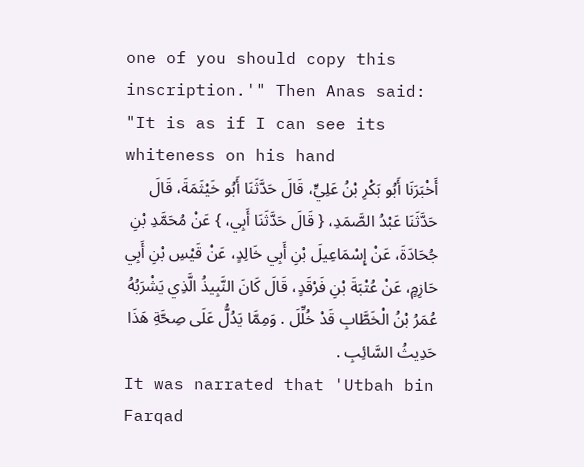one of you should copy this inscription.'" Then Anas said: "It is as if I can see its whiteness on his hand
أَخْبَرَنَا أَبُو بَكْرِ بْنُ عَلِيٍّ، قَالَ حَدَّثَنَا أَبُو خَيْثَمَةَ، قَالَ حَدَّثَنَا عَبْدُ الصَّمَدِ، { قَالَ حَدَّثَنَا أَبِي، } عَنْ مُحَمَّدِ بْنِ جُحَادَةَ، عَنْ إِسْمَاعِيلَ بْنِ أَبِي خَالِدٍ، عَنْ قَيْسِ بْنِ أَبِي حَازِمٍ، عَنْ عُتْبَةَ بْنِ فَرْقَدٍ، قَالَ كَانَ النَّبِيذُ الَّذِي يَشْرَبُهُ عُمَرُ بْنُ الْخَطَّابِ قَدْ خُلِّلَ . وَمِمَّا يَدُلُّ عَلَى صِحَّةِ هَذَا حَدِيثُ السَّائِبِ .
It was narrated that 'Utbah bin Farqad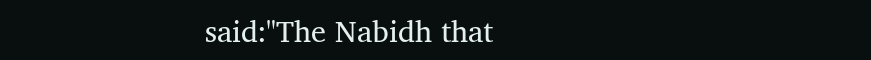said:"The Nabidh that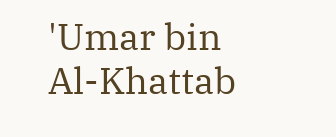'Umar bin Al-Khattab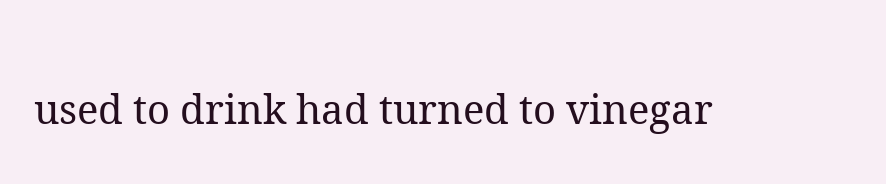used to drink had turned to vinegar